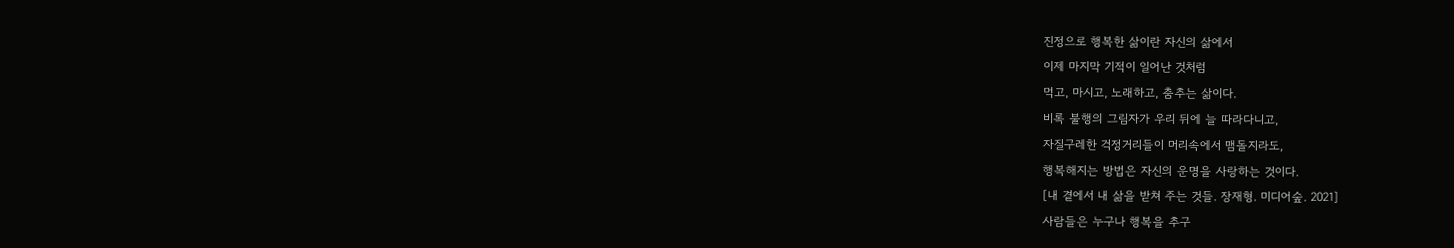진정으로 행복한 삶이란 자신의 삶에서
이제 마지막 기적이 일어난 것처럼
먹고, 마시고, 노래하고, 춤추는 삶이다.
비록 불행의 그림자가 우리 뒤에 늘 따라다니고,
자질구레한 걱정거리들이 머리속에서 맴돌지라도,
행복해지는 방법은 자신의 운명을 사랑하는 것이다.
[내 곁에서 내 삶을 받쳐 주는 것들. 장재형. 미디어숲. 2021]
사람들은 누구나 행복을 추구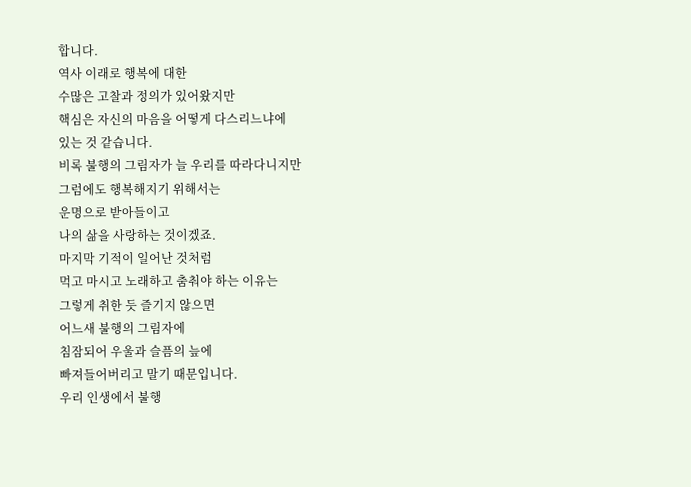합니다.
역사 이래로 행복에 대한
수많은 고찰과 정의가 있어왔지만
핵심은 자신의 마음을 어떻게 다스리느냐에
있는 것 같습니다.
비록 불행의 그림자가 늘 우리를 따라다니지만
그럼에도 행복해지기 위해서는
운명으로 받아들이고
나의 삶을 사랑하는 것이겠죠.
마지막 기적이 일어난 것처럼
먹고 마시고 노래하고 춤춰야 하는 이유는
그렇게 취한 듯 즐기지 않으면
어느새 불행의 그림자에
침잠되어 우울과 슬픔의 늪에
빠져들어버리고 말기 때문입니다.
우리 인생에서 불행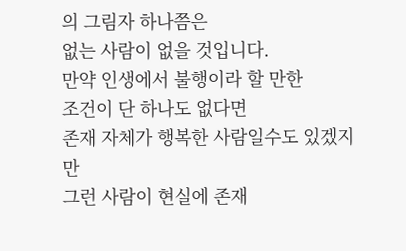의 그림자 하나쯤은
없는 사람이 없을 것입니다.
만약 인생에서 불행이라 할 만한
조건이 단 하나도 없다면
존재 자체가 행복한 사람일수도 있겠지만
그런 사람이 현실에 존재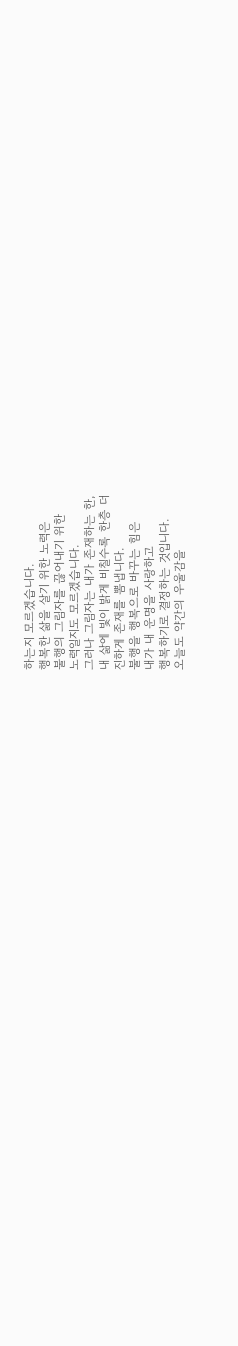하는지 모르겠습니다.
행복한 삶을 살기 위한 노력은
불행의 그림자를 끊어내기 위한
노력일지도 모르겠습니다.
그러나 그림자는 내가 존재하는 한,
내 삶에 빛이 밝게 비칠수록 한층 더
진하게 존재를 뽐냅니다.
불행을 행복으로 바꾸는 힘은
내가 내 운명을 사랑하고
행복하기로 결정하는 것입니다.
오늘도 약간의 우울감을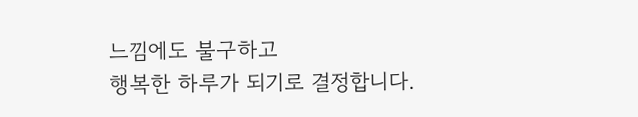느낌에도 불구하고
행복한 하루가 되기로 결정합니다.